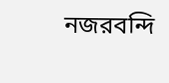নজরবন্দি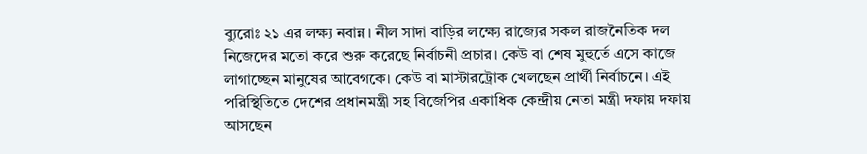ব্যুরোঃ ২১ এর লক্ষ্য নবান্ন। নীল সাদা বাড়ির লক্ষ্যে রাজ্যের সকল রাজনৈতিক দল নিজেদের মতো করে শুরু করেছে নির্বাচনী প্রচার। কেউ বা শেষ মুহুর্তে এসে কাজে লাগাচ্ছেন মানুষের আবেগকে। কেউ বা মাস্টারট্রোক খেলছেন প্রার্থী নির্বাচনে। এই পরিস্থিতিতে দেশের প্রধানমন্ত্রী সহ বিজেপির একাধিক কেন্দ্রীয় নেতা মন্ত্রী দফায় দফায় আসছেন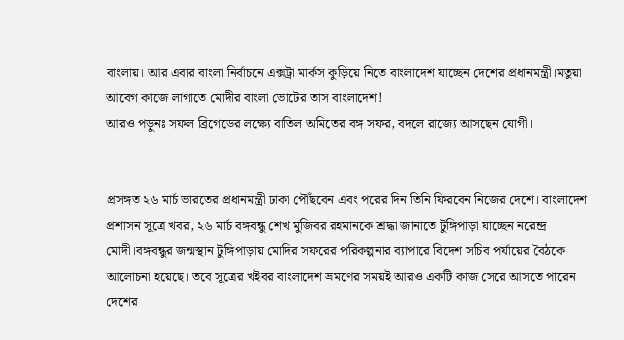বাংলায়। আর এবার বাংলা নির্বাচনে এক্সট্রা মার্কস কুড়িয়ে নিতে বাংলাদেশ যাচ্ছেন দেশের প্রধানমন্ত্রী।মতুয়া আবেগ কাজে লাগাতে মোদীর বাংলা ভোটের তাস বাংলাদেশ!
আরও পড়ুনঃ সফল ব্রিগেডের লক্ষ্যে বাতিল অমিতের বঙ্গ সফর, বদলে রাজ্যে আসছেন যোগী।


প্রসঙ্গত ২৬ মার্চ ভারতের প্রধানমন্ত্রী ঢাকা পৌঁছবেন এবং পরের দিন তিনি ফিরবেন নিজের দেশে। বাংলাদেশ প্রশাসন সূত্রে খবর, ২৬ মার্চ বঙ্গবন্ধু শেখ মুজিবর রহমানকে শ্রদ্ধা জানাতে টুঙ্গিপাড়া যাচ্ছেন নরেন্দ্র মোদী।বঙ্গবন্ধুর জন্মস্থান টুঙ্গিপাড়ায় মোদির সফরের পরিকল্পনার ব্যাপারে বিদেশ সচিব পর্যায়ের বৈঠকে আলোচনা হয়েছে। তবে সূত্রের খইবর বাংলাদেশ ভ্রমণের সময়ই আরও একটি কাজ সেরে আসতে পারেন দেশের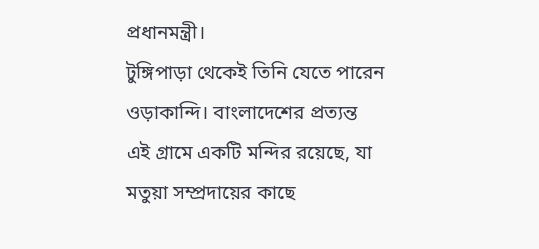প্রধানমন্ত্রী।
টুঙ্গিপাড়া থেকেই তিনি যেতে পারেন ওড়াকান্দি। বাংলাদেশের প্রত্যন্ত এই গ্রামে একটি মন্দির রয়েছে, যা মতুয়া সম্প্রদায়ের কাছে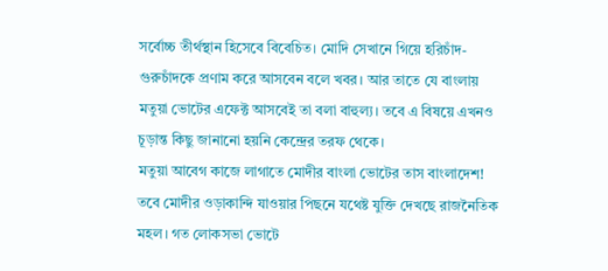সর্বোচ্চ তীর্থস্থান হিসেবে বিবেচিত। মোদি সেখানে গিয়ে হরিচাঁদ-গুরুচাঁদকে প্রণাম করে আসবেন বলে খবর। আর তাতে যে বাংলায় মতুয়া ভোটের এফেক্ট আসবেই তা বলা বাহুল্য। তবে এ বিষয়ে এখনও চূড়ান্ত কিছু জানানো হয়নি কেন্দ্রের তরফ থেকে।
মতুয়া আবেগ কাজে লাগাতে মোদীর বাংলা ভোটের তাস বাংলাদেশ! তবে মোদীর ওড়াকান্দি যাওয়ার পিছনে যথেষ্ট যুক্তি দেখছে রাজনৈতিক মহল। গত লোকসভা ভোটে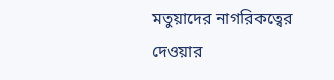মতুয়াদের নাগরিকত্বের দেওয়ার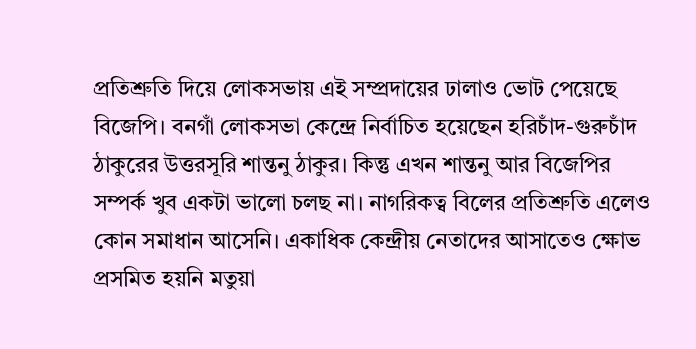প্রতিশ্রুতি দিয়ে লোকসভায় এই সম্প্রদায়ের ঢালাও ভোট পেয়েছে বিজেপি। বনগাঁ লোকসভা কেন্দ্রে নির্বাচিত হয়েছেন হরিচাঁদ-গুরুচাঁদ ঠাকুরের উত্তরসূরি শান্তনু ঠাকুর। কিন্তু এখন শান্তনু আর বিজেপির সম্পর্ক খুব একটা ভালো চলছ না। নাগরিকত্ব বিলের প্রতিশ্রুতি এলেও কোন সমাধান আসেনি। একাধিক কেন্দ্রীয় নেতাদের আসাতেও ক্ষোভ প্রসমিত হয়নি মতুয়া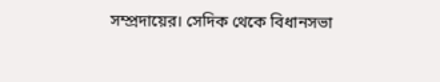সম্প্রদায়ের। সেদিক থেকে বিধানসভা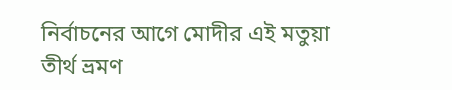নির্বাচনের আগে মোদীর এই মতুয়া তীর্থ ভ্রমণ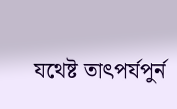যথেষ্ট তাৎপর্যপুর্ন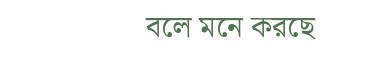বলে মনে করছে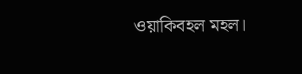ওয়াকিবহল মহল।